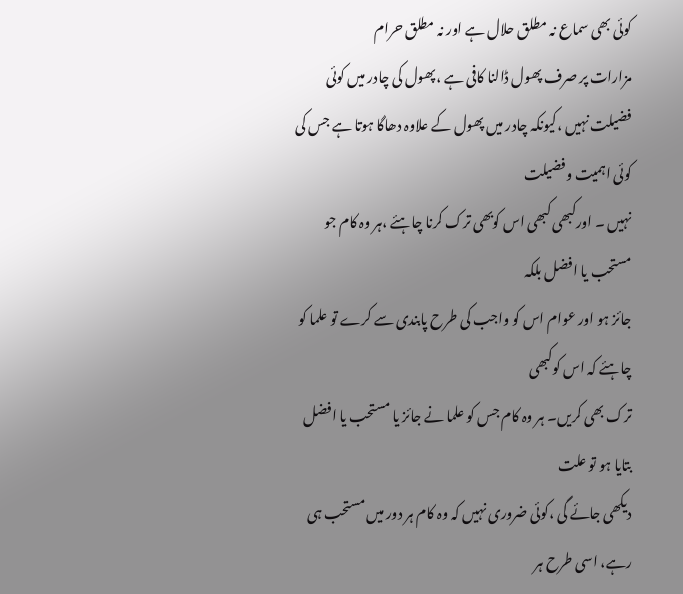کوئی بھی سماع نہ مطلق حلال ہے اور نہ مطلق حرام
مزارات پر صرف پھول ڈالنا کافی ہے ،پھول کی چادر میں کوئی
فضیلت نہیں ،کیونکہ چادر میں پھول کے علاوہ دھاگا ہوتا ہے جس کی کوئی اہمیت وفضیلت
نہیں ۔ اورکبھی کبھی اس کوبھی ترک کرنا چاہئے ،ہر وہ کام جو مستحب یا افضل بلکہ
جائز ہو اور عوام اس کو واجب کی طرح پابندی سے کرے تو علما کو چاہئے کہ اس کوکبھی
ترک بھی کریں۔ ہر وہ کام جس کو علما نے جائز یا مستحب یا افضل بتایا ہو تو علت
دیکھی جائے گی ،کوئی ضروری نہیں کہ وہ کام ہر دور میں مستحب ہی رہے، اسی طرح ہر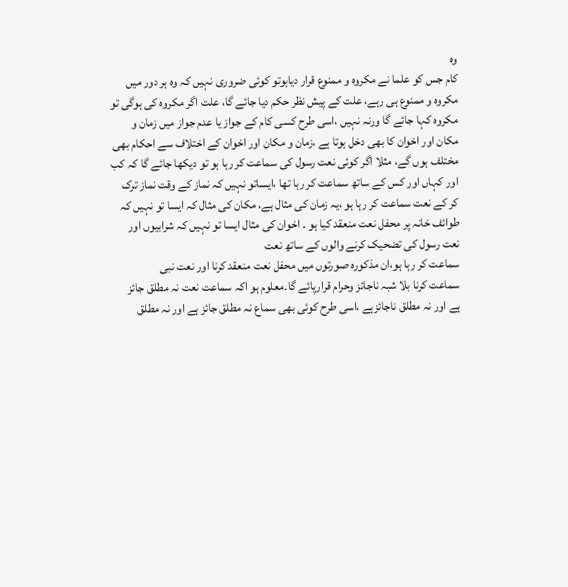وہ
کام جس کو علما نے مکروہ و ممنوع قرار دیاہوتو کوئی ضروری نہیں کہ وہ ہر دور میں
مکروہ و ممنوع ہی رہے، علت کے پیش نظر حکم دیا جائے گا، علت اگر مکروہ کی ہوگی تو
مکروہ کہا جائے گا ورنہ نہیں ،اسی طرح کسی کام کے جواز یا عدم جواز میں زمان و
مکان اور اخوان کا بھی دخل ہوتا ہے ،زمان و مکان اور اخوان کے اختلاف سے احکام بھی
مختلف ہوں گے، مثلا اگر کوئی نعت رسول کی سماعت کر رہا ہو تو دیکھا جائے گا کہ کب
اور کہاں اور کس کے ساتھ سماعت کر رہا تھا ،ایساتو نہیں کہ نماز کے وقت نماز ترک
کر کے نعت سماعت کر رہا ہو ،یہ زمان کی مثال ہے، مکان کی مثال کہ ایسا تو نہیں کہ
طوائف خانہ پر محفل نعت منعقد کیا ہو ۔ اخوان کی مثال ایسا تو نہیں کہ شرابیوں اور
نعت رسول کی تضحیک کرنے والوں کے ساتھ نعت
سماعت کر رہا ہو،ان مذکورہ صورتوں میں محفل نعت منعقد کرنا اور نعت نبی
سماعت کرنا بلا شبہ ناجائز وحرام قرارپائے گا۔معلوم ہو اکہ سماعت نعت نہ مطلق جائز
ہے اور نہ مطلق ناجائزہے ،اسی طرح کوئی بھی سماع نہ مطلق جائز ہے اور نہ مطلق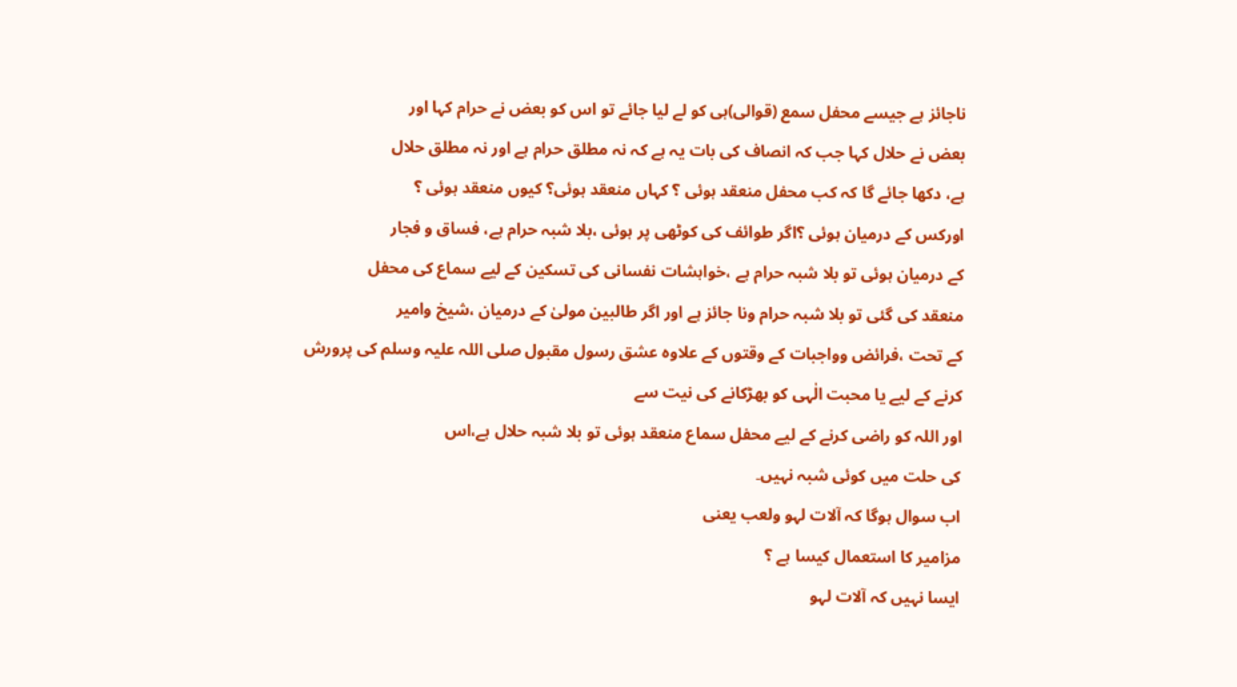ناجائز ہے جیسے محفل سمع (قوالی)ہی کو لے لیا جائے تو اس کو بعض نے حرام کہا اور
بعض نے حلال کہا جب کہ انصاف کی بات یہ ہے کہ نہ مطلق حرام ہے اور نہ مطلق حلال
ہے، دکھا جائے گا کہ کب محفل منعقد ہوئی ؟ کہاں منعقد ہوئی؟ کیوں منعقد ہوئی ؟
اورکس کے درمیان ہوئی ؟اگر طوائف کی کوٹھی پر ہوئی ،بلا شبہ حرام ہے، فساق و فجار
کے درمیان ہوئی تو بلا شبہ حرام ہے ،خواہشات نفسانی کی تسکین کے لیے سماع کی محفل
منعقد کی گئی تو بلا شبہ حرام ونا جائز ہے اور اگر طالبین مولیٰ کے درمیان ،شیخ وامیر
کے تحت ،فرائض وواجبات کے وقتوں کے علاوہ عشق رسول مقبول صلی اللہ علیہ وسلم کی پرورش
کرنے کے لیے یا محبت الٰہی کو بھڑکانے کی نیت سے
اور اللہ کو راضی کرنے کے لیے محفل سماع منعقد ہوئی تو بلا شبہ حلال ہے،اس
کی حلت میں کوئی شبہ نہیں۔
اب سوال ہوگا کہ آلات لہو ولعب یعنی
مزامیر کا استعمال کیسا ہے ؟
ایسا نہیں کہ آلات لہو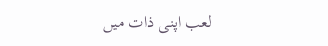لعب اپنی ذات میں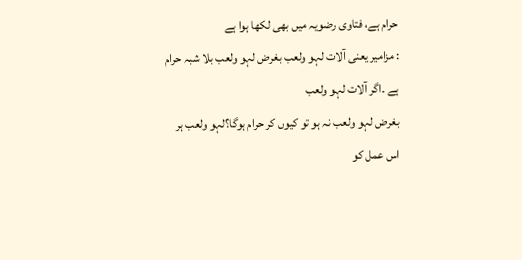حرام ہے، فتاوی رضویہ میں بھی لکھا ہوا ہے
: مزامیر یعنی آلات لہو ولعب بغرض لہو ولعب بلا شبہ حرام ہے ۔اگر آلات لہو ولعب
بغرض لہو ولعب نہ ہو تو کیوں کر حرام ہوگا؟لہو ولعب ہر اس عمل کو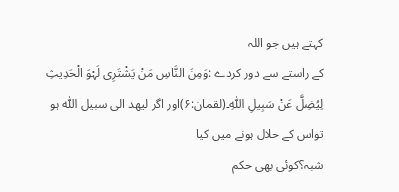کہتے ہیں جو اللہ
کے راستے سے دور کردے :وَمِنَ النَّاسِ مَنْ یَشْتَرِی لَہْوَ الْحَدِیثِ
لِیُضِلَّ عَنْ سَبِیلِ اللّٰہِ۔(لقمان:۶)اور اگر لیھد الی سبیل اللّٰہ ہو تواس کے حلال ہونے میں کیا
شبہ؟کوئی بھی حکم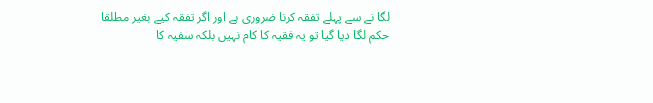لگا نے سے پہلے تفقہ کرنا ضروری ہے اور اگر تفقہ کیے بغیر مطلقا
حکم لگا دیا گیا تو یہ فقیہ کا کام نہیں بلکہ سفیہ کا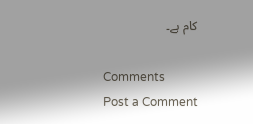کام ہے۔

Comments
Post a Comment